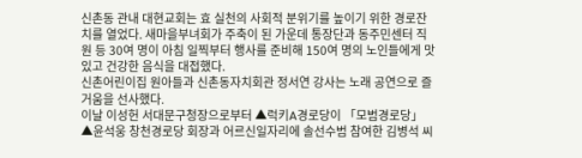신촌동 관내 대현교회는 효 실천의 사회적 분위기를 높이기 위한 경로잔치를 열었다. 새마을부녀회가 주축이 된 가운데 통장단과 동주민센터 직원 등 30여 명이 아침 일찍부터 행사를 준비해 150여 명의 노인들에게 맛있고 건강한 음식을 대접했다.
신촌어린이집 원아들과 신촌동자치회관 정서연 강사는 노래 공연으로 즐거움을 선사했다.
이날 이성헌 서대문구청장으로부터 ▲럭키A경로당이 「모범경로당」 ▲윤석웅 창천경로당 회장과 어르신일자리에 솔선수범 참여한 김병석 씨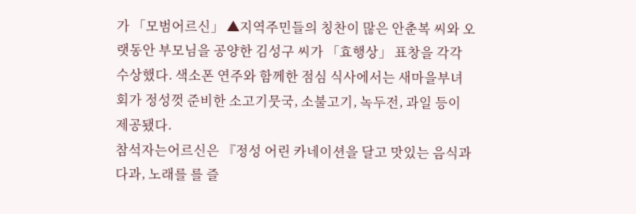가 「모범어르신」 ▲지역주민들의 칭찬이 많은 안춘복 씨와 오랫동안 부모님을 공양한 김성구 씨가 「효행상」 표창을 각각 수상했다. 색소폰 연주와 함께한 점심 식사에서는 새마을부녀회가 정성껏 준비한 소고기뭇국, 소불고기, 녹두전, 과일 등이 제공됐다.
참석자는어르신은 『정성 어린 카네이션을 달고 맛있는 음식과 다과, 노래를 를 즐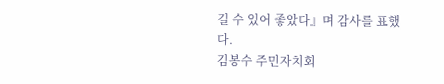길 수 있어 좋았다』며 감사를 표했다.
김봉수 주민자치회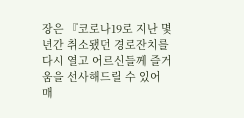장은 『코로나19로 지난 몇 년간 취소됐던 경로잔치를 다시 열고 어르신들께 즐거움을 선사해드릴 수 있어 매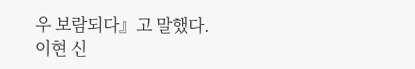우 보람되다』고 말했다.
이현 신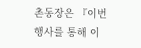촌동장은 『이번 행사를 통해 이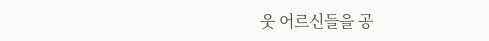웃 어르신들을 공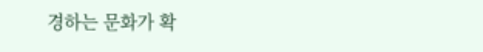경하는 문화가 확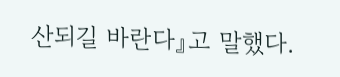산되길 바란다』고 말했다.